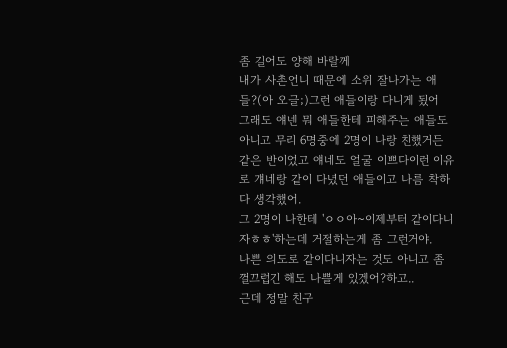좀 길어도 양해 바랄께
내가 사촌언니 때문에 소위 잘나가는 애들?(아 오글;)그런 애들이랑 다니게 됬어
그래도 얘넨 뭐 애들한테 피해주는 애들도 아니고 무리 6명중에 2명이 나랑 친했거든
같은 반이었고 얘네도 얼굴 이쁘다이런 이유로 걔네랑 같이 다녔던 애들이고 나름 착하다 생각했어.
그 2명이 나한테 'ㅇㅇ아~이제부터 같이다니자ㅎㅎ'하는데 거절하는게 좀 그런거야.
나쁜 의도로 같이다니자는 것도 아니고 좀 껄끄럽긴 해도 나쁠게 있겠어?하고..
근데 정말 친구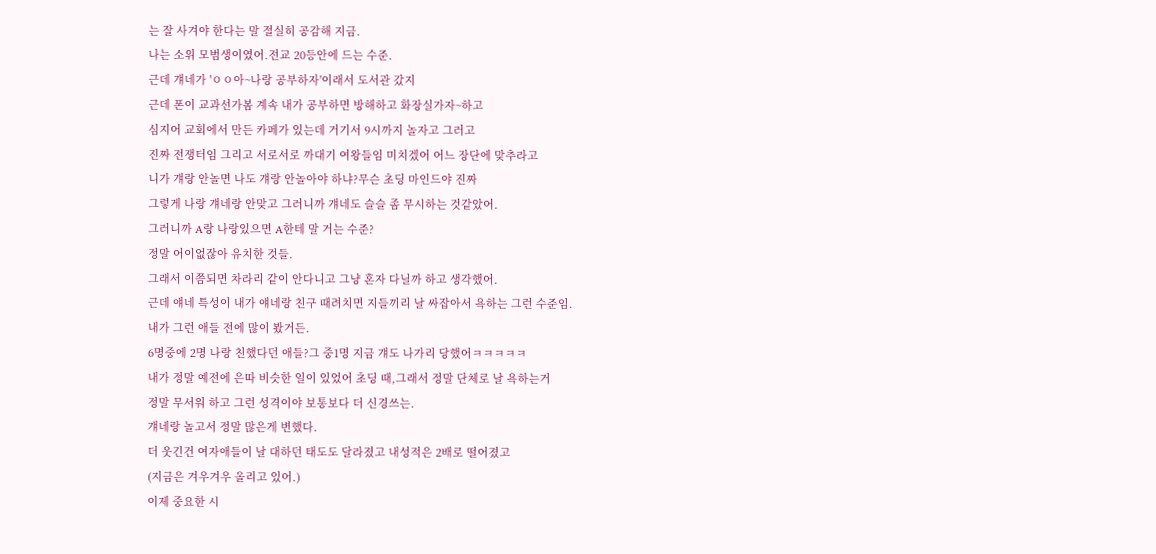는 잘 사겨야 한다는 말 절실히 공감해 지금.
나는 소위 모범생이였어.전교 20등안에 드는 수준.
근데 걔네가 'ㅇㅇ아~나랑 공부하자'이래서 도서관 갔지
근데 폰이 교과선가봄 계속 내가 공부하면 방해하고 화장실가자~하고
심지어 교회에서 만든 카페가 있는데 거기서 9시까지 놀자고 그러고
진짜 전쟁터임 그리고 서로서로 까대기 여왕들임 미치겠어 어느 장단에 맞추라고
니가 걔랑 안놀면 나도 걔랑 안놀아야 하냐?무슨 초딩 마인드야 진짜
그렇게 나랑 걔네랑 안맞고 그러니까 걔네도 슬슬 좀 무시하는 것같았어.
그러니까 A랑 나랑있으면 A한테 말 거는 수준?
정말 어이없잖아 유치한 것들.
그래서 이쯤되면 차라리 같이 안다니고 그냥 혼자 다닐까 하고 생각했어.
근데 얘네 특성이 내가 얘네랑 친구 때려치면 지들끼리 날 싸잡아서 욕하는 그런 수준임.
내가 그런 애들 전에 많이 봤거든.
6명중에 2명 나랑 친했다던 애들?그 중1명 지금 걔도 나가리 당했어ㅋㅋㅋㅋㅋ
내가 정말 예전에 은따 비슷한 일이 있었어 초딩 때,그래서 정말 단체로 날 욕하는거
정말 무서워 하고 그런 성격이야 보통보다 더 신경쓰는.
걔네랑 놀고서 정말 많은게 변했다.
더 웃긴건 여자애들이 날 대하던 태도도 달라졌고 내성적은 2배로 떨어졌고
(지금은 겨우겨우 올리고 있어.)
이제 중요한 시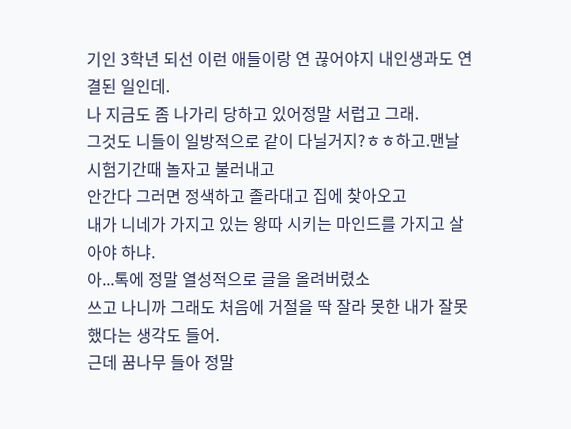기인 3학년 되선 이런 애들이랑 연 끊어야지 내인생과도 연결된 일인데.
나 지금도 좀 나가리 당하고 있어정말 서럽고 그래.
그것도 니들이 일방적으로 같이 다닐거지?ㅎㅎ하고.맨날 시험기간때 놀자고 불러내고
안간다 그러면 정색하고 졸라대고 집에 찾아오고
내가 니네가 가지고 있는 왕따 시키는 마인드를 가지고 살아야 하냐.
아...톡에 정말 열성적으로 글을 올려버렸소
쓰고 나니까 그래도 처음에 거절을 딱 잘라 못한 내가 잘못했다는 생각도 들어.
근데 꿈나무 들아 정말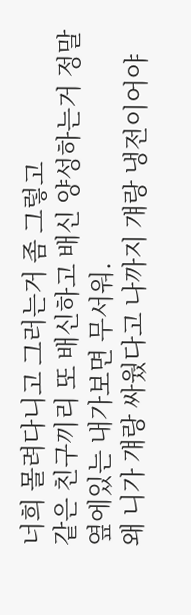너희 몰려다니고 그러는거 좀 그렇고
같은 친구끼리 또 배신하고 배신 양성하는거 정말 옆에있는 내가보면 무서워.
왜 니가 걔랑 싸웠다고 나까지 걔랑 냉전이어야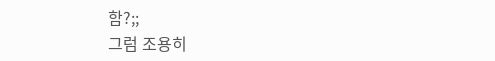함?;;
그럼 조용히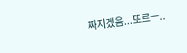짜지겠음...또르ㅡ..